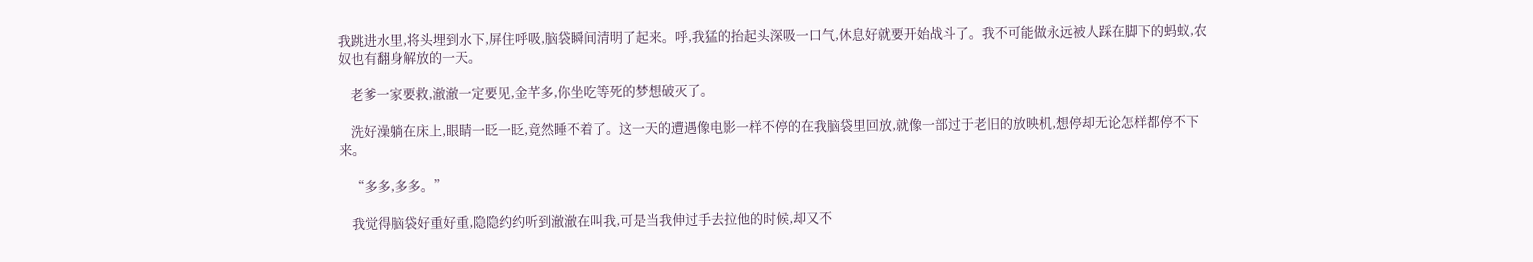我跳进水里,将头埋到水下,屏住呼吸,脑袋瞬间清明了起来。呼,我猛的抬起头深吸一口气,休息好就要开始战斗了。我不可能做永远被人踩在脚下的蚂蚁,农奴也有翻身解放的一天。

    老爹一家要救,澈澈一定要见,金芊多,你坐吃等死的梦想破灭了。

    洗好澡躺在床上,眼睛一眨一眨,竟然睡不着了。这一天的遭遇像电影一样不停的在我脑袋里回放,就像一部过于老旧的放映机,想停却无论怎样都停不下来。

    “多多,多多。”

    我觉得脑袋好重好重,隐隐约约听到澈澈在叫我,可是当我伸过手去拉他的时候,却又不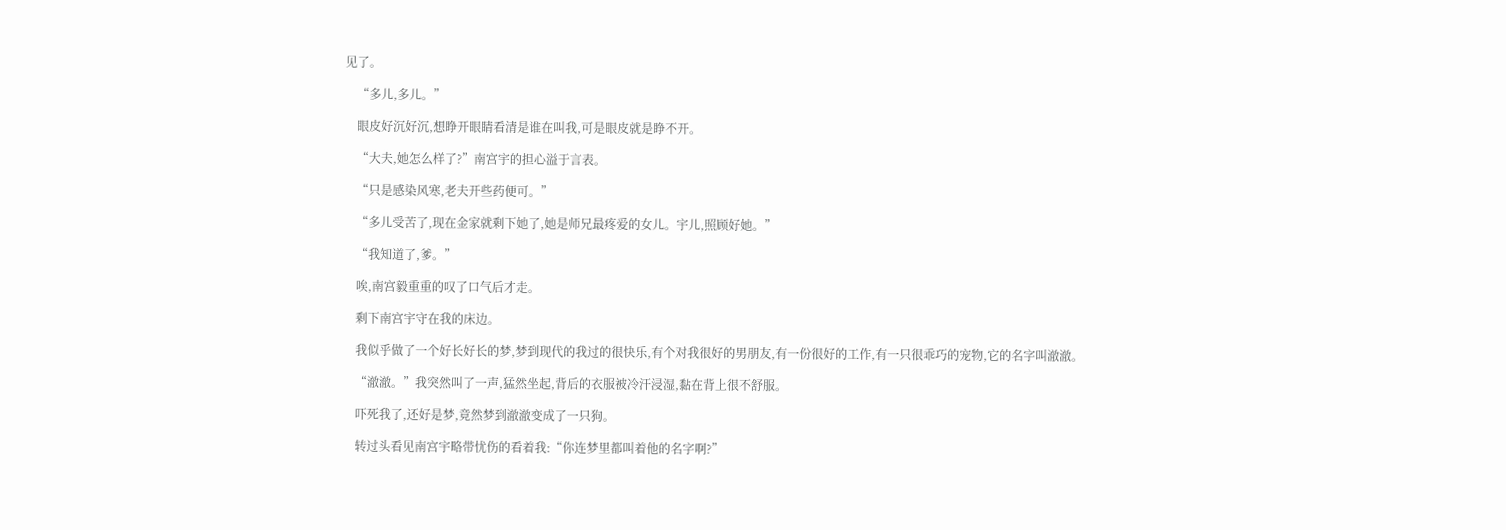见了。

    “多儿,多儿。”

    眼皮好沉好沉,想睁开眼睛看清是谁在叫我,可是眼皮就是睁不开。

    “大夫,她怎么样了?”南宫宇的担心溢于言表。

    “只是感染风寒,老夫开些药便可。”

    “多儿受苦了,现在金家就剩下她了,她是师兄最疼爱的女儿。宇儿,照顾好她。”

    “我知道了,爹。”

    唉,南宫毅重重的叹了口气后才走。

    剩下南宫宇守在我的床边。

    我似乎做了一个好长好长的梦,梦到现代的我过的很快乐,有个对我很好的男朋友,有一份很好的工作,有一只很乖巧的宠物,它的名字叫澈澈。

    “澈澈。”我突然叫了一声,猛然坐起,背后的衣服被冷汗浸湿,黏在背上很不舒服。

    吓死我了,还好是梦,竟然梦到澈澈变成了一只狗。

    转过头看见南宫宇略带忧伤的看着我:“你连梦里都叫着他的名字啊?”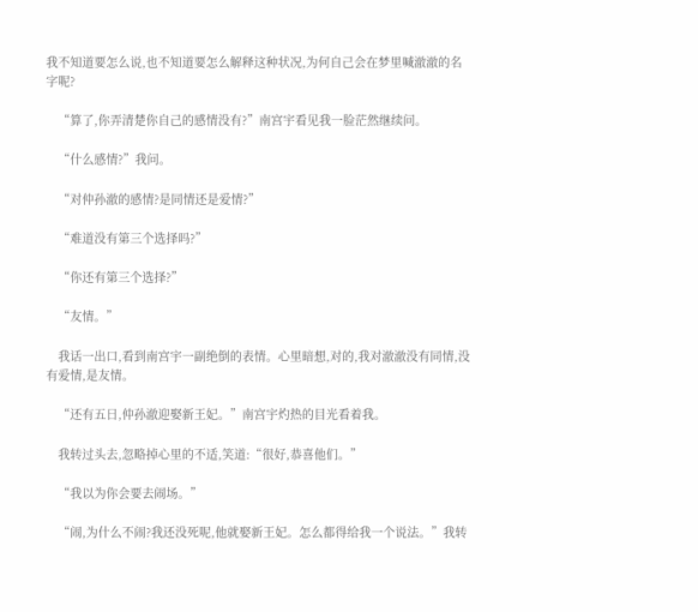我不知道要怎么说,也不知道要怎么解释这种状况,为何自己会在梦里喊澈澈的名字呢?

    “算了,你弄清楚你自己的感情没有?”南宫宇看见我一脸茫然继续问。

    “什么感情?”我问。

    “对仲孙澈的感情?是同情还是爱情?”

    “难道没有第三个选择吗?”

    “你还有第三个选择?”

    “友情。”

    我话一出口,看到南宫宇一副绝倒的表情。心里暗想,对的,我对澈澈没有同情,没有爱情,是友情。

    “还有五日,仲孙澈迎娶新王妃。”南宫宇灼热的目光看着我。

    我转过头去,忽略掉心里的不适,笑道:“很好,恭喜他们。”

    “我以为你会要去闹场。”

    “闹,为什么不闹?我还没死呢,他就娶新王妃。怎么都得给我一个说法。”我转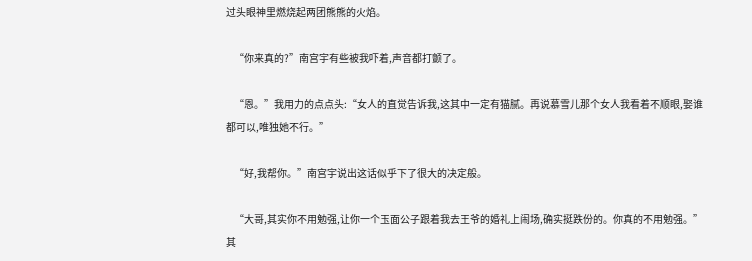过头眼神里燃烧起两团熊熊的火焰。

    “你来真的?”南宫宇有些被我吓着,声音都打颤了。

    “恩。”我用力的点点头:“女人的直觉告诉我,这其中一定有猫腻。再说慕雪儿那个女人我看着不顺眼,娶谁都可以,唯独她不行。”

    “好,我帮你。”南宫宇说出这话似乎下了很大的决定般。

    “大哥,其实你不用勉强,让你一个玉面公子跟着我去王爷的婚礼上闹场,确实挺跌份的。你真的不用勉强。”其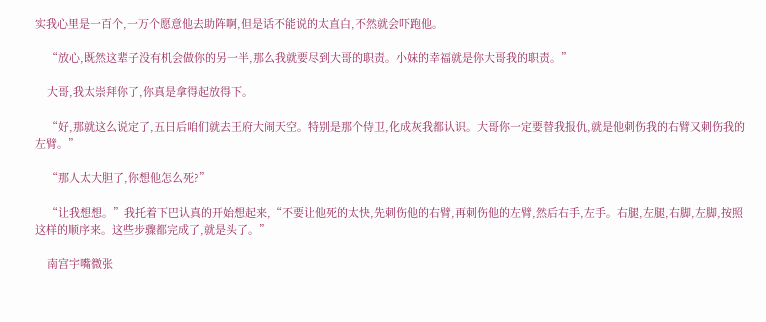实我心里是一百个,一万个愿意他去助阵啊,但是话不能说的太直白,不然就会吓跑他。

    “放心,既然这辈子没有机会做你的另一半,那么我就要尽到大哥的职责。小妹的幸福就是你大哥我的职责。”

    大哥,我太崇拜你了,你真是拿得起放得下。

    “好,那就这么说定了,五日后咱们就去王府大闹天空。特别是那个侍卫,化成灰我都认识。大哥你一定要替我报仇,就是他刺伤我的右臂又刺伤我的左臂。”

    “那人太大胆了,你想他怎么死?”

    “让我想想。”我托着下巴认真的开始想起来,“不要让他死的太快,先刺伤他的右臂,再刺伤他的左臂,然后右手,左手。右腿,左腿,右脚,左脚,按照这样的顺序来。这些步骤都完成了,就是头了。”

    南宫宇嘴微张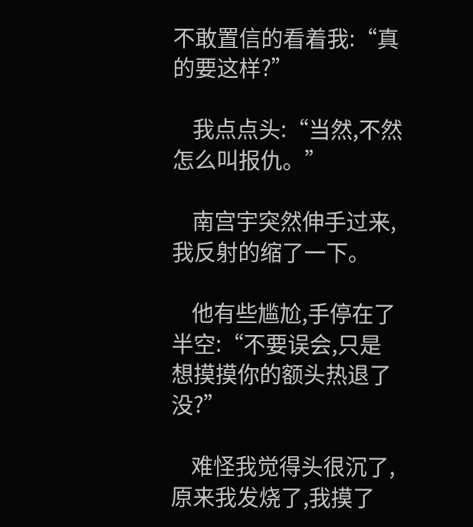不敢置信的看着我:“真的要这样?”

    我点点头:“当然,不然怎么叫报仇。”

    南宫宇突然伸手过来,我反射的缩了一下。

    他有些尴尬,手停在了半空:“不要误会,只是想摸摸你的额头热退了没?”

    难怪我觉得头很沉了,原来我发烧了,我摸了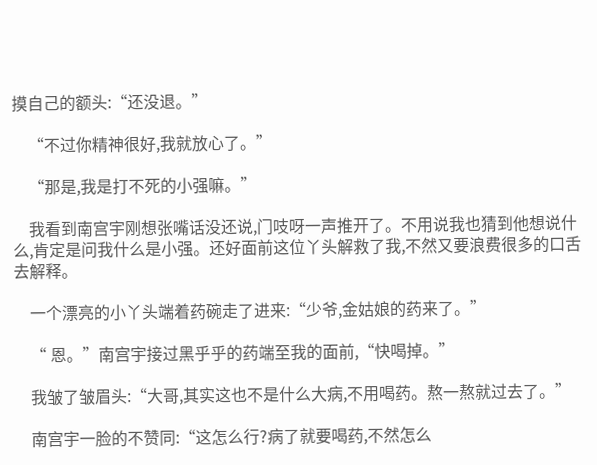摸自己的额头:“还没退。”

    “不过你精神很好,我就放心了。”

    “那是,我是打不死的小强嘛。”

    我看到南宫宇刚想张嘴话没还说,门吱呀一声推开了。不用说我也猜到他想说什么,肯定是问我什么是小强。还好面前这位丫头解救了我,不然又要浪费很多的口舌去解释。

    一个漂亮的小丫头端着药碗走了进来:“少爷,金姑娘的药来了。”

    “ 恩。”南宫宇接过黑乎乎的药端至我的面前,“快喝掉。”

    我皱了皱眉头:“大哥,其实这也不是什么大病,不用喝药。熬一熬就过去了。”

    南宫宇一脸的不赞同:“这怎么行?病了就要喝药,不然怎么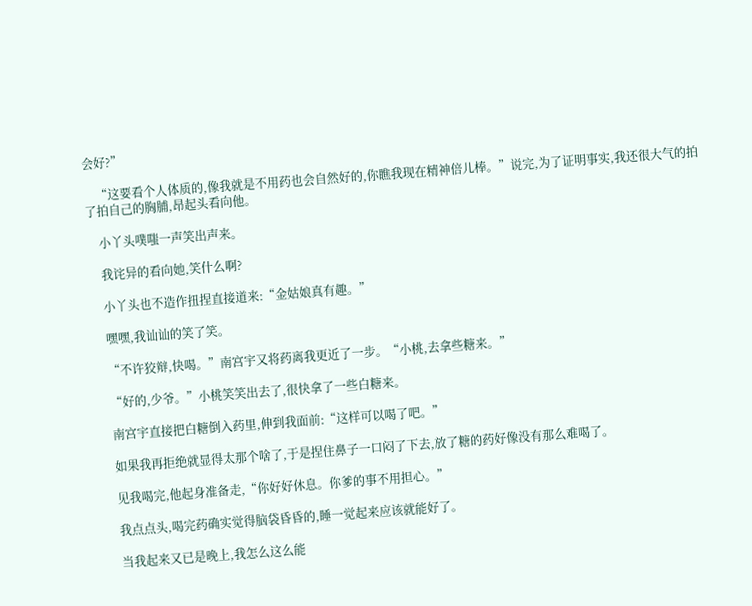会好?”

    “这要看个人体质的,像我就是不用药也会自然好的,你瞧我现在精神倍儿棒。”说完,为了证明事实,我还很大气的拍了拍自己的胸脯,昂起头看向他。

    小丫头噗嗤一声笑出声来。

    我诧异的看向她,笑什么啊?

    小丫头也不造作扭捏直接道来:“金姑娘真有趣。”

    嘿嘿,我讪讪的笑了笑。

    “不许狡辩,快喝。”南宫宇又将药离我更近了一步。“小桃,去拿些糖来。”

    “好的,少爷。”小桃笑笑出去了,很快拿了一些白糖来。

    南宫宇直接把白糖倒入药里,伸到我面前:“这样可以喝了吧。”

    如果我再拒绝就显得太那个啥了,于是捏住鼻子一口闷了下去,放了糖的药好像没有那么难喝了。

    见我喝完,他起身准备走,“你好好休息。你爹的事不用担心。”

    我点点头,喝完药确实觉得脑袋昏昏的,睡一觉起来应该就能好了。

    当我起来又已是晚上,我怎么这么能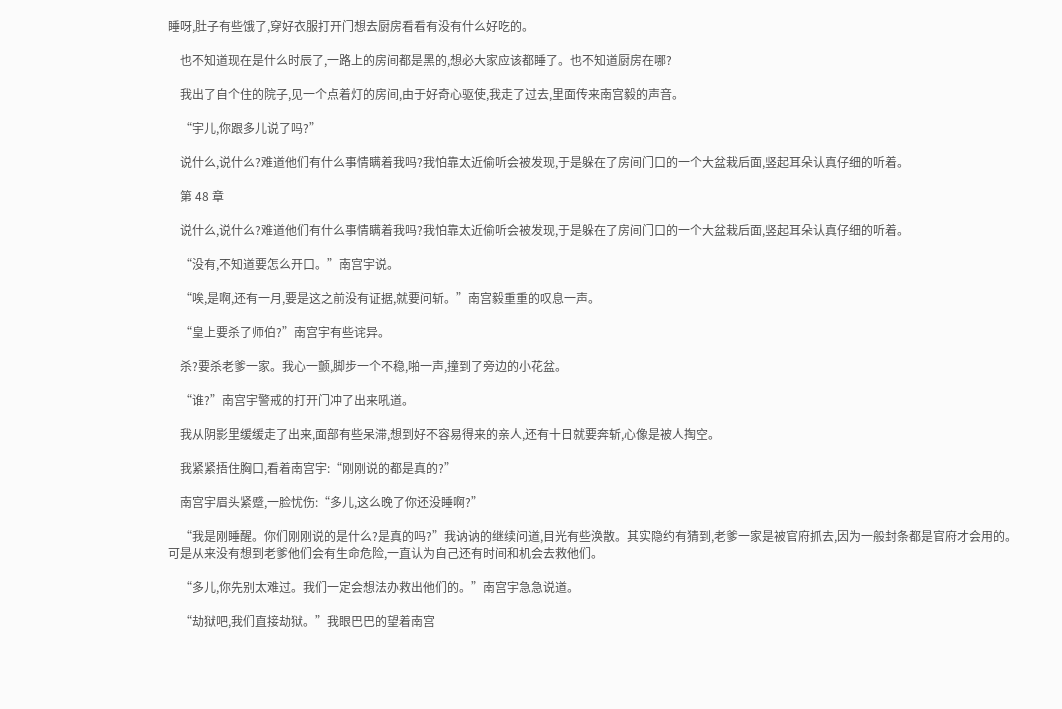睡呀,肚子有些饿了,穿好衣服打开门想去厨房看看有没有什么好吃的。

    也不知道现在是什么时辰了,一路上的房间都是黑的,想必大家应该都睡了。也不知道厨房在哪?

    我出了自个住的院子,见一个点着灯的房间,由于好奇心驱使,我走了过去,里面传来南宫毅的声音。

    “宇儿,你跟多儿说了吗?”

    说什么,说什么?难道他们有什么事情瞒着我吗?我怕靠太近偷听会被发现,于是躲在了房间门口的一个大盆栽后面,竖起耳朵认真仔细的听着。

    第 48 章

    说什么,说什么?难道他们有什么事情瞒着我吗?我怕靠太近偷听会被发现,于是躲在了房间门口的一个大盆栽后面,竖起耳朵认真仔细的听着。

    “没有,不知道要怎么开口。”南宫宇说。

    “唉,是啊,还有一月,要是这之前没有证据,就要问斩。”南宫毅重重的叹息一声。

    “皇上要杀了师伯?”南宫宇有些诧异。

    杀?要杀老爹一家。我心一颤,脚步一个不稳,啪一声,撞到了旁边的小花盆。

    “谁?”南宫宇警戒的打开门冲了出来吼道。

    我从阴影里缓缓走了出来,面部有些呆滞,想到好不容易得来的亲人,还有十日就要奔斩,心像是被人掏空。

    我紧紧捂住胸口,看着南宫宇:“刚刚说的都是真的?”

    南宫宇眉头紧蹙,一脸忧伤:“多儿,这么晚了你还没睡啊?”

    “我是刚睡醒。你们刚刚说的是什么?是真的吗?”我讷讷的继续问道,目光有些涣散。其实隐约有猜到,老爹一家是被官府抓去,因为一般封条都是官府才会用的。可是从来没有想到老爹他们会有生命危险,一直认为自己还有时间和机会去救他们。

    “多儿,你先别太难过。我们一定会想法办救出他们的。”南宫宇急急说道。

    “劫狱吧,我们直接劫狱。”我眼巴巴的望着南宫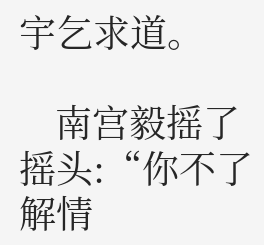宇乞求道。

    南宫毅摇了摇头:“你不了解情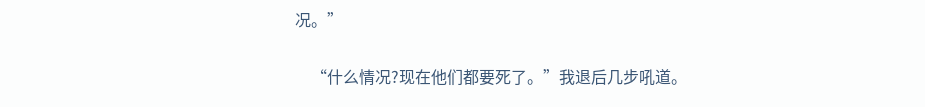况。”

    “什么情况?现在他们都要死了。”我退后几步吼道。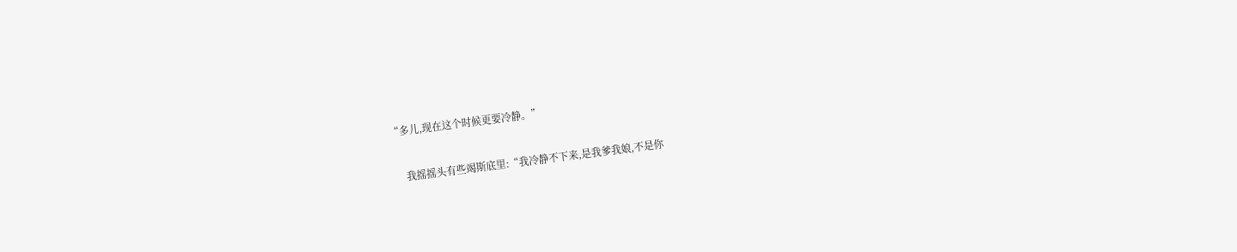“多儿,现在这个时候更要冷静。”

    我摇摇头有些竭斯底里:“我冷静不下来,是我爹我娘,不是你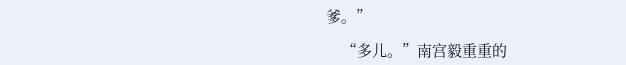爹。”

    “多儿。”南宫毅重重的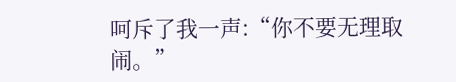呵斥了我一声:“你不要无理取闹。”